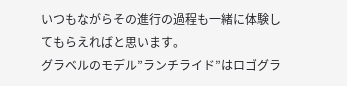いつもながらその進行の過程も一緒に体験してもらえればと思います。
グラベルのモデル”ランチライド”はロゴグラ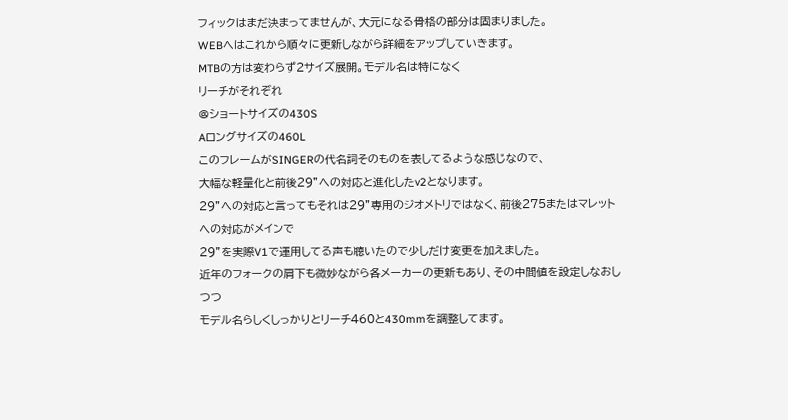フィックはまだ決まってませんが、大元になる骨格の部分は固まりました。
WEBへはこれから順々に更新しながら詳細をアップしていきます。
MTBの方は変わらず2サイズ展開。モデル名は特になく
リーチがそれぞれ
@ショートサイズの430S
Aロングサイズの460L
このフレームがSINGERの代名詞そのものを表してるような感じなので、
大幅な軽量化と前後29”への対応と進化したv2となります。
29”への対応と言ってもそれは29”専用のジオメトリではなく、前後275またはマレットへの対応がメインで
29”を実際V1で運用してる声も聴いたので少しだけ変更を加えました。
近年のフォークの肩下も微妙ながら各メーカーの更新もあり、その中間値を設定しなおしつつ
モデル名らしくしっかりとリーチ460と430mmを調整してます。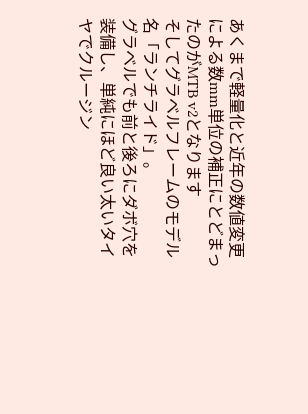あくまで軽量化と近年の数値変更による数mm単位の補正にとどまったのがMTB v2となります
そしてグラベルフレームのモデル名「ランチライド」。
グラベルでも前と後ろにダボ穴を装備し、単純にほど良い太いタイヤでクルージン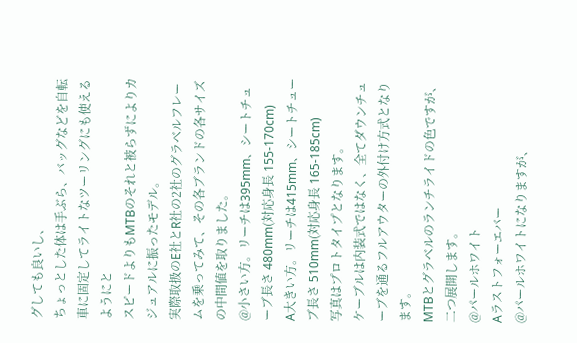グしても良いし、
ちょっとした体は手ぶら、バッグなどを自転車に固定してライトなツーリングにも使えるようにと
スピードよりもMTBのそれと被らずによりカジュアルに振ったモデル。
実際取扱のE社とR社の2社のグラベルフレームを乗ってみて、その各ブランドの各サイズの中間値を取りました。
@小さい方。リーチは395mm、シートチューブ長さ 480mm(対応身長 155-170cm)
A大きい方。リーチは415mm、シートチューブ長さ 510mm(対応身長 165-185cm)
写真はプロトタイプとなります。
ケーブルは内装式ではなく、全てダウンチューブを通るフルアウターの外付け方式となります。
MTBとグラベルのランチライドの色ですが、
二つ展開します。
@パールホワイト
Aラストフォーエバー
@パールホワイトになりますが、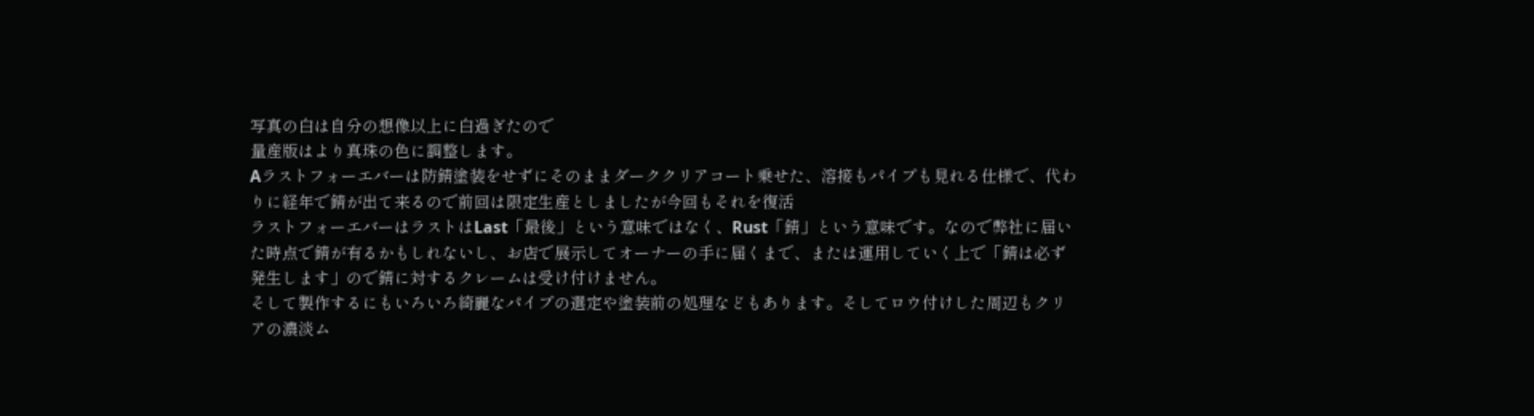写真の白は自分の想像以上に白過ぎたので
量産版はより真珠の色に調整します。
Aラストフォーエバーは防錆塗装をせずにそのままダーククリアコート乗せた、溶接もパイプも見れる仕様で、代わりに経年で錆が出て来るので前回は限定生産としましたが今回もそれを復活
ラストフォーエバーはラストはLast「最後」という意味ではなく、Rust「錆」という意味です。なので弊社に届いた時点で錆が有るかもしれないし、お店で展示してオーナーの手に届くまで、または運用していく上で「錆は必ず発生します」ので錆に対するクレームは受け付けません。
そして製作するにもいろいろ綺麗なパイプの選定や塗装前の処理などもあります。そしてロウ付けした周辺もクリアの濃淡ム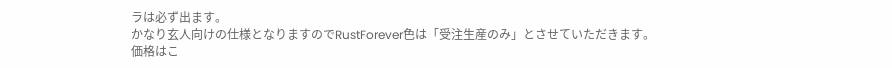ラは必ず出ます。
かなり玄人向けの仕様となりますのでRustForever色は「受注生産のみ」とさせていただきます。
価格はこ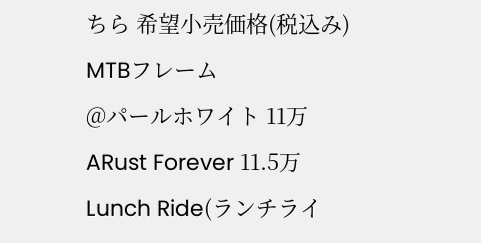ちら 希望小売価格(税込み)
MTBフレーム
@パールホワイト 11万
ARust Forever 11.5万
Lunch Ride(ランチライ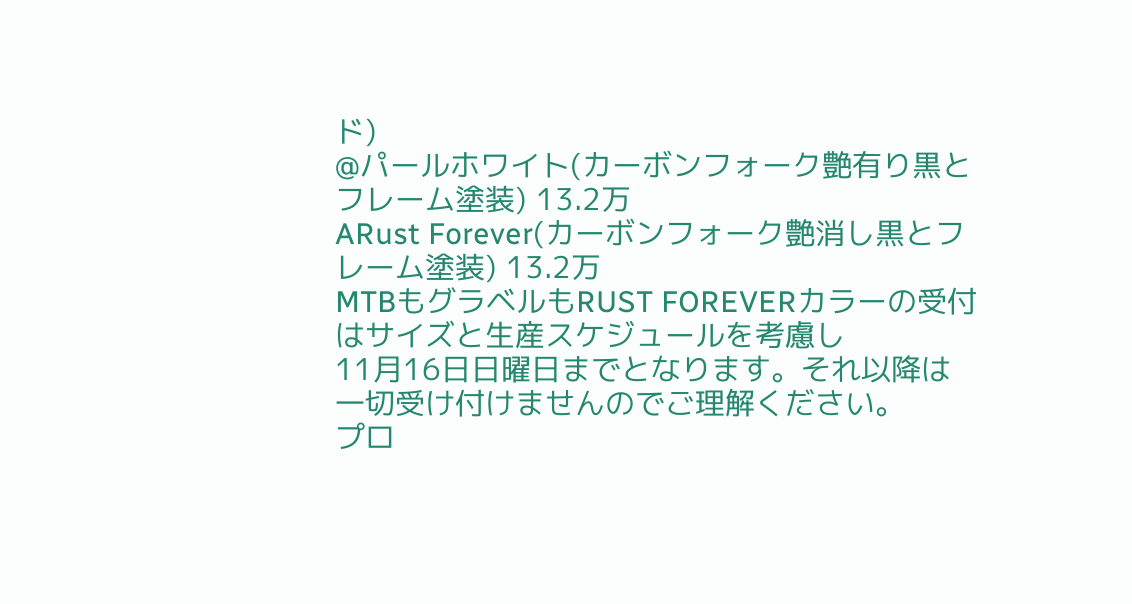ド)
@パールホワイト(カーボンフォーク艶有り黒とフレーム塗装) 13.2万
ARust Forever(カーボンフォーク艶消し黒とフレーム塗装) 13.2万
MTBもグラベルもRUST FOREVERカラーの受付はサイズと生産スケジュールを考慮し
11月16日日曜日までとなります。それ以降は一切受け付けませんのでご理解ください。
プロ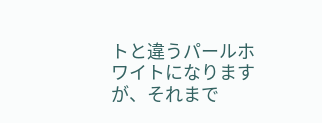トと違うパールホワイトになりますが、それまで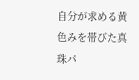自分が求める黄色みを帯びた真珠パ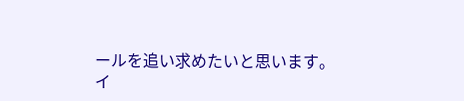ールを追い求めたいと思います。
イ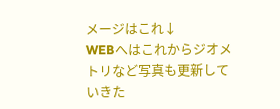メージはこれ↓
WEBへはこれからジオメトリなど写真も更新していきた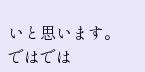いと思います。
ではでは